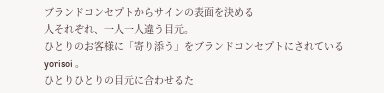ブランドコンセプトからサインの表面を決める
人それぞれ、一人一人違う目元。
ひとりのお客様に「寄り添う」をブランドコンセプトにされている yorisoi 。
ひとりひとりの目元に合わせるた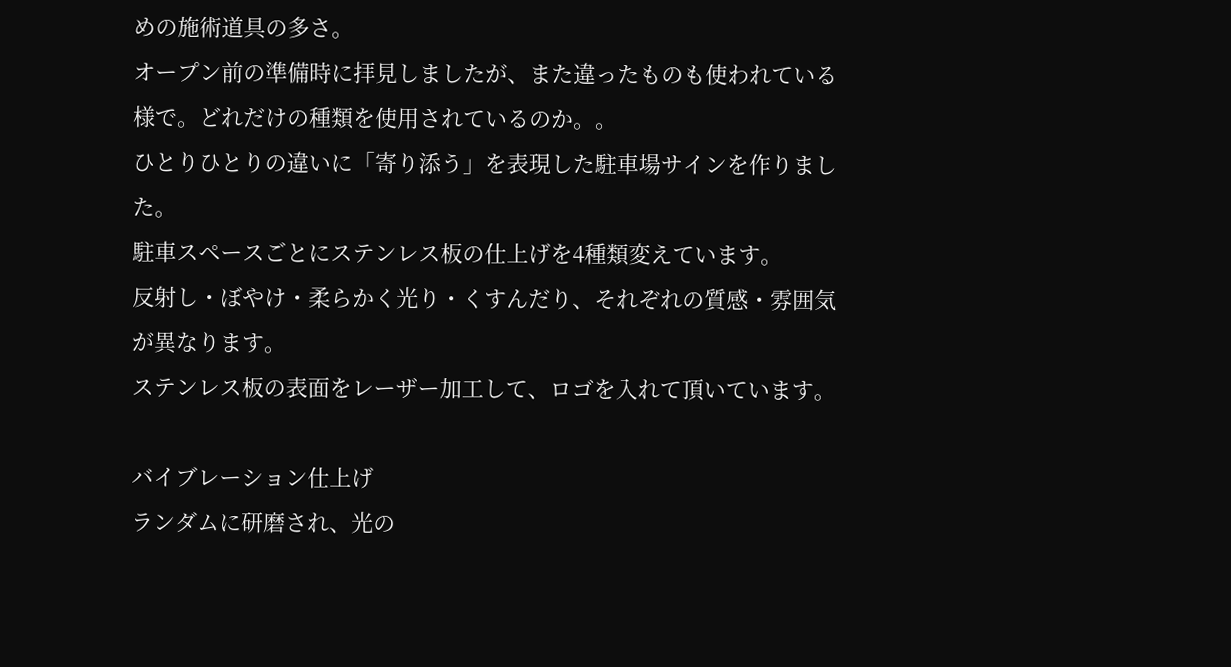めの施術道具の多さ。
オープン前の準備時に拝見しましたが、また違ったものも使われている様で。どれだけの種類を使用されているのか。。
ひとりひとりの違いに「寄り添う」を表現した駐車場サインを作りました。
駐車スペースごとにステンレス板の仕上げを4種類変えています。
反射し・ぼやけ・柔らかく光り・くすんだり、それぞれの質感・雰囲気が異なります。
ステンレス板の表面をレーザー加工して、ロゴを入れて頂いています。

バイブレーション仕上げ
ランダムに研磨され、光の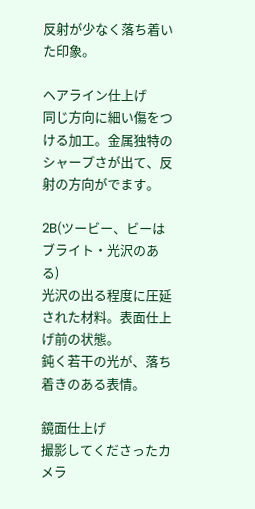反射が少なく落ち着いた印象。

ヘアライン仕上げ
同じ方向に細い傷をつける加工。金属独特のシャープさが出て、反射の方向がでます。

2B(ツービー、ビーはブライト・光沢のある)
光沢の出る程度に圧延された材料。表面仕上げ前の状態。
鈍く若干の光が、落ち着きのある表情。

鏡面仕上げ
撮影してくださったカメラ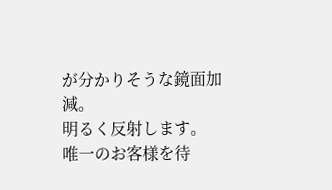が分かりそうな鏡面加減。
明るく反射します。
唯一のお客様を待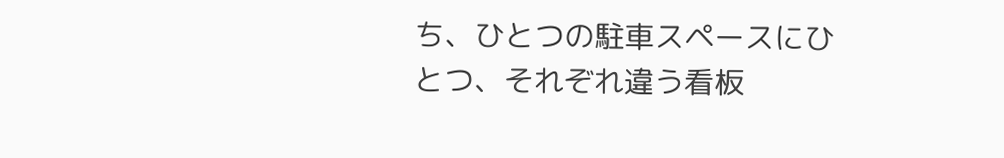ち、ひとつの駐車スペースにひとつ、それぞれ違う看板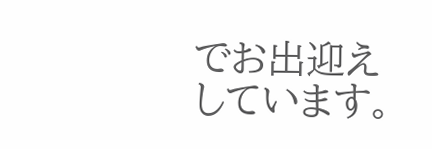でお出迎えしています。